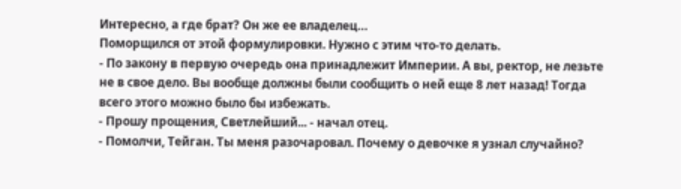Интересно, а где брат? Он же ее владелец…
Поморщился от этой формулировки. Нужно с этим что-то делать.
- По закону в первую очередь она принадлежит Империи. А вы, ректор, не лезьте не в свое дело. Вы вообще должны были сообщить о ней еще 8 лет назад! Тогда всего этого можно было бы избежать.
- Прошу прощения, Светлейший... - начал отец.
- Помолчи, Тейган. Ты меня разочаровал. Почему о девочке я узнал случайно?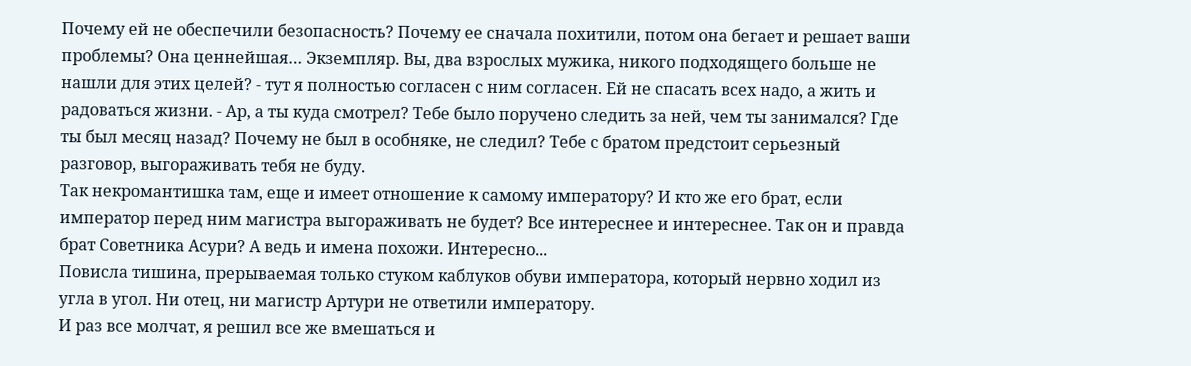Почему ей не обеспечили безопасность? Почему ее сначала похитили, потом она бегает и решает ваши проблемы? Она ценнейшая… Экземпляр. Вы, два взрослых мужика, никого подходящего больше не нашли для этих целей? - тут я полностью согласен с ним согласен. Ей не спасать всех надо, а жить и радоваться жизни. - Ар, а ты куда смотрел? Тебе было поручено следить за ней, чем ты занимался? Где ты был месяц назад? Почему не был в особняке, не следил? Тебе с братом предстоит серьезный разговор, выгораживать тебя не буду.
Так некромантишка там, еще и имеет отношение к самому императору? И кто же его брат, если император перед ним магистра выгораживать не будет? Все интереснее и интереснее. Так он и правда брат Советника Асури? А ведь и имена похожи. Интересно...
Повисла тишина, прерываемая только стуком каблуков обуви императора, который нервно ходил из угла в угол. Ни отец, ни магистр Артури не ответили императору.
И раз все молчат, я решил все же вмешаться и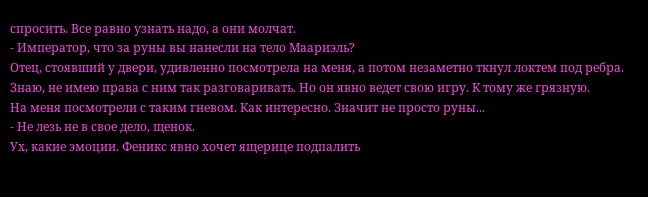спросить. Все равно узнать надо, а они молчат.
- Император, что за руны вы нанесли на тело Маариэль?
Отец, стоявший у двери, удивленно посмотрела на меня, а потом незаметно ткнул локтем под ребра.
Знаю, не имею права с ним так разговаривать. Но он явно ведет свою игру. К тому же грязную.
На меня посмотрели с таким гневом. Как интересно. Значит не просто руны...
- Не лезь не в свое дело, щенок.
Ух, какие эмоции. Феникс явно хочет ящерице подпалить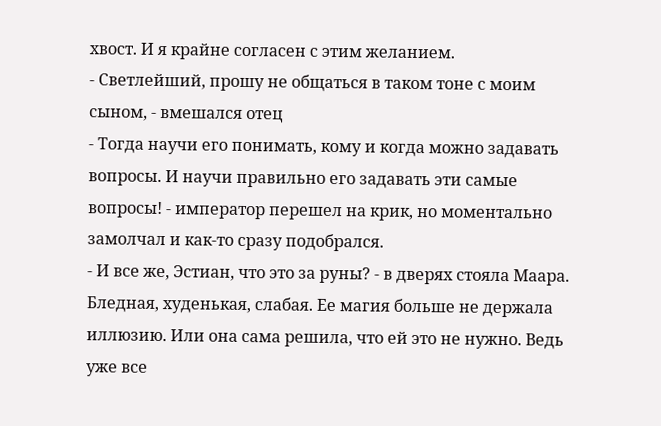хвост. И я крайне согласен с этим желанием.
- Светлейший, прошу не общаться в таком тоне с моим сыном, - вмешался отец
- Тогда научи его понимать, кому и когда можно задавать вопросы. И научи правильно его задавать эти самые вопросы! - император перешел на крик, но моментально замолчал и как-то сразу подобрался.
- И все же, Эстиан, что это за руны? - в дверях стояла Маара.
Бледная, худенькая, слабая. Ее магия больше не держала иллюзию. Или она сама решила, что ей это не нужно. Ведь уже все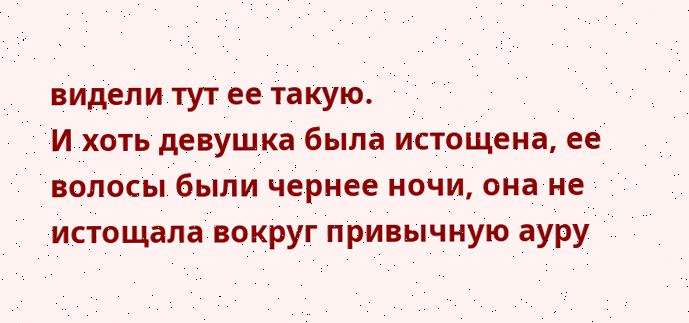видели тут ее такую.
И хоть девушка была истощена, ее волосы были чернее ночи, она не истощала вокруг привычную ауру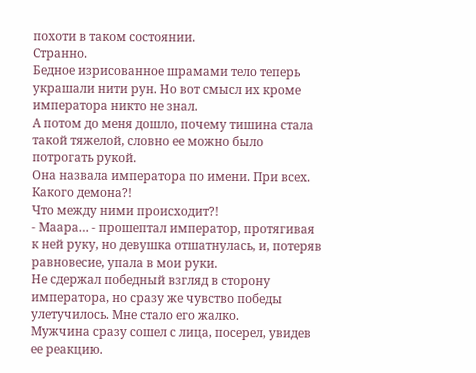похоти в таком состоянии.
Странно.
Бедное изрисованное шрамами тело теперь украшали нити рун. Но вот смысл их кроме императора никто не знал.
А потом до меня дошло, почему тишина стала такой тяжелой, словно ее можно было потрогать рукой.
Она назвала императора по имени. При всех.
Какого демона?!
Что между ними происходит?!
- Маара… - прошептал император, протягивая к ней руку, но девушка отшатнулась, и, потеряв равновесие, упала в мои руки.
Не сдержал победный взгляд в сторону императора, но сразу же чувство победы улетучилось. Мне стало его жалко.
Мужчина сразу сошел с лица, посерел, увидев ее реакцию.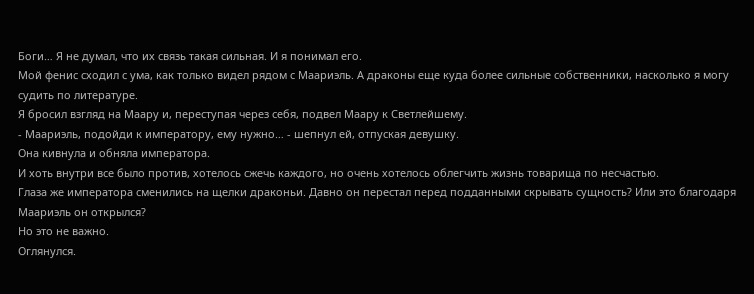Боги… Я не думал, что их связь такая сильная. И я понимал его.
Мой фенис сходил с ума, как только видел рядом с Маариэль. А драконы еще куда более сильные собственники, насколько я могу судить по литературе.
Я бросил взгляд на Маару и, переступая через себя, подвел Маару к Светлейшему.
- Маариэль, подойди к императору, ему нужно… - шепнул ей, отпуская девушку.
Она кивнула и обняла императора.
И хоть внутри все было против, хотелось сжечь каждого, но очень хотелось облегчить жизнь товарища по несчастью.
Глаза же императора сменились на щелки драконьи. Давно он перестал перед подданными скрывать сущность? Или это благодаря Маариэль он открылся?
Но это не важно.
Оглянулся.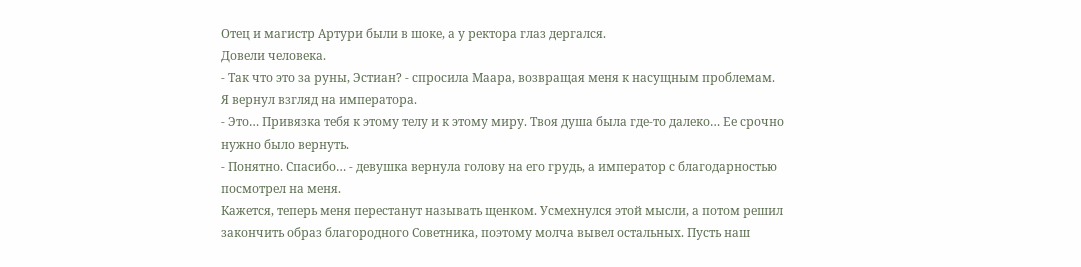Отец и магистр Артури были в шоке, а у ректора глаз дергался.
Довели человека.
- Так что это за руны, Эстиан? - спросила Маара, возвращая меня к насущным проблемам.
Я вернул взгляд на императора.
- Это… Привязка тебя к этому телу и к этому миру. Твоя душа была где-то далеко… Ее срочно нужно было вернуть.
- Понятно. Спасибо… - девушка вернула голову на его грудь, а император с благодарностью посмотрел на меня.
Кажется, теперь меня перестанут называть щенком. Усмехнулся этой мысли, а потом решил закончить образ благородного Советника, поэтому молча вывел остальных. Пусть наш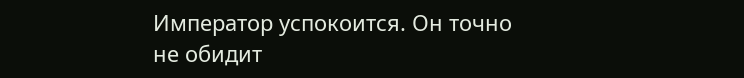Император успокоится. Он точно не обидит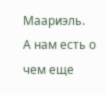Маариэль.
А нам есть о чем еще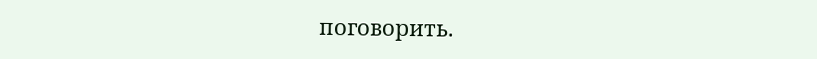поговорить.